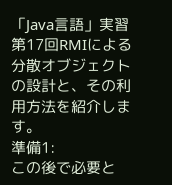「Java言語」実習 第17回RMIによる分散オブジェクトの設計と、その利用方法を紹介します。
準備1:
この後で必要と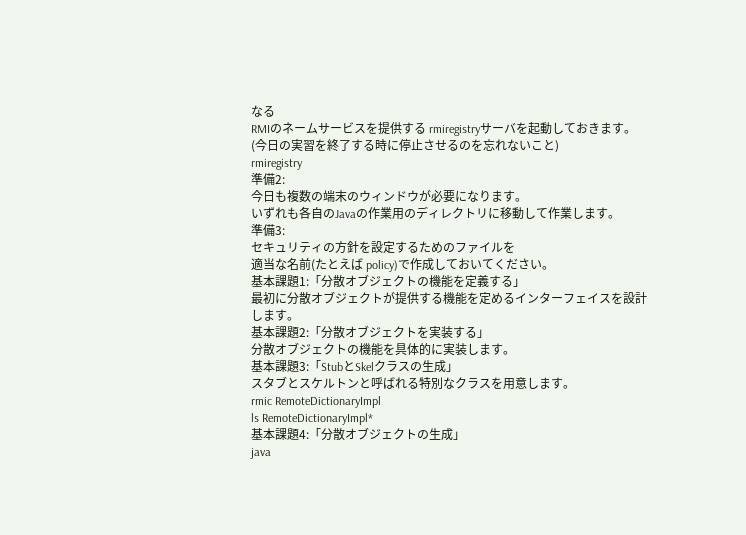なる
RMIのネームサービスを提供する rmiregistryサーバを起動しておきます。
(今日の実習を終了する時に停止させるのを忘れないこと)
rmiregistry
準備2:
今日も複数の端末のウィンドウが必要になります。
いずれも各自のJavaの作業用のディレクトリに移動して作業します。
準備3:
セキュリティの方針を設定するためのファイルを
適当な名前(たとえば policy)で作成しておいてください。
基本課題1:「分散オブジェクトの機能を定義する」
最初に分散オブジェクトが提供する機能を定めるインターフェイスを設計します。
基本課題2:「分散オブジェクトを実装する」
分散オブジェクトの機能を具体的に実装します。
基本課題3:「StubとSkelクラスの生成」
スタブとスケルトンと呼ばれる特別なクラスを用意します。
rmic RemoteDictionaryImpl
ls RemoteDictionaryImpl*
基本課題4:「分散オブジェクトの生成」
java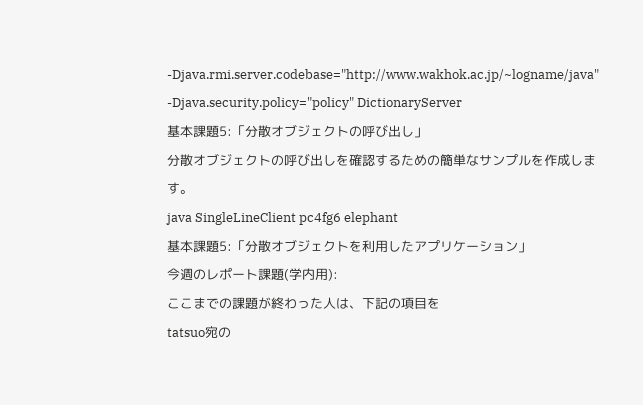-Djava.rmi.server.codebase="http://www.wakhok.ac.jp/~logname/java"
-Djava.security.policy="policy" DictionaryServer
基本課題5:「分散オブジェクトの呼び出し」
分散オブジェクトの呼び出しを確認するための簡単なサンプルを作成します。
java SingleLineClient pc4fg6 elephant
基本課題5:「分散オブジェクトを利用したアプリケーション」
今週のレポート課題(学内用):
ここまでの課題が終わった人は、下記の項目を
tatsuo宛の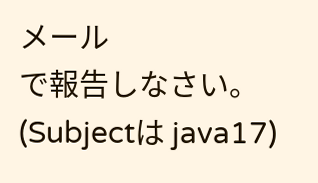メール
で報告しなさい。(Subjectは java17)